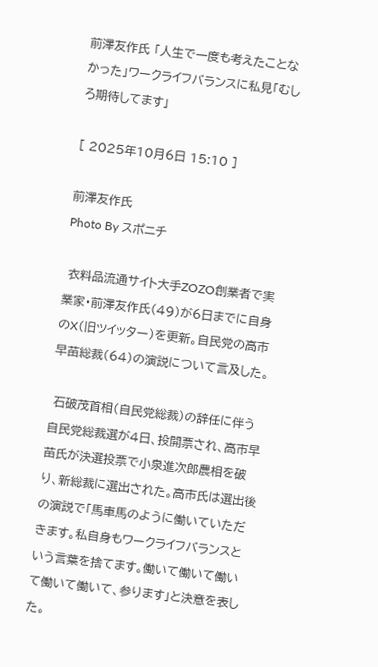前澤友作氏 「人生で一度も考えたことなかった」ワークライフバランスに私見「むしろ期待してます」

[ 2025年10月6日 15:10 ]

前澤友作氏
Photo By スポニチ

 衣料品流通サイト大手ZOZO創業者で実業家・前澤友作氏(49)が6日までに自身のX(旧ツイッター)を更新。自民党の高市早苗総裁(64)の演説について言及した。

 石破茂首相(自民党総裁)の辞任に伴う自民党総裁選が4日、投開票され、高市早苗氏が決選投票で小泉進次郎農相を破り、新総裁に選出された。高市氏は選出後の演説で「馬車馬のように働いていただきます。私自身もワークライフバランスという言葉を捨てます。働いて働いて働いて働いて働いて、参ります」と決意を表した。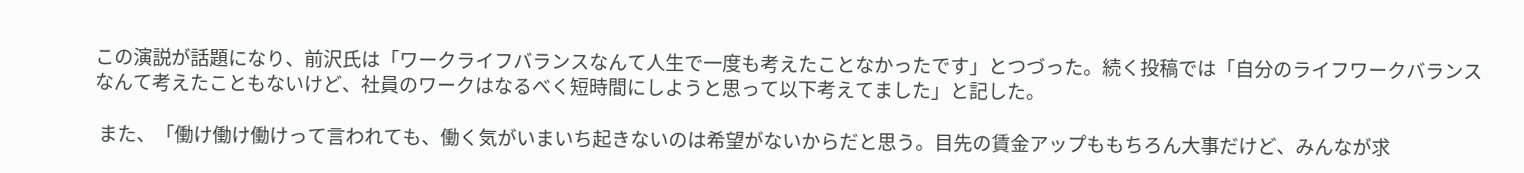この演説が話題になり、前沢氏は「ワークライフバランスなんて人生で一度も考えたことなかったです」とつづった。続く投稿では「自分のライフワークバランスなんて考えたこともないけど、社員のワークはなるべく短時間にしようと思って以下考えてました」と記した。

 また、「働け働け働けって言われても、働く気がいまいち起きないのは希望がないからだと思う。目先の賃金アップももちろん大事だけど、みんなが求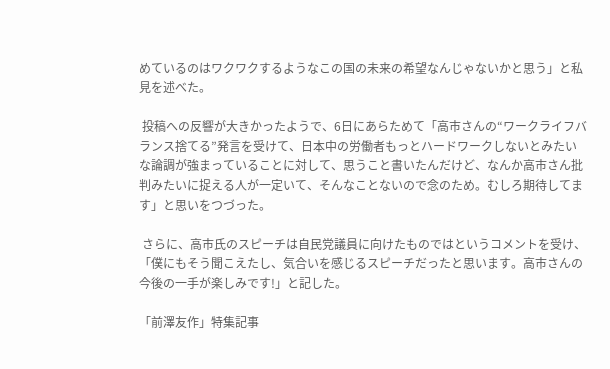めているのはワクワクするようなこの国の未来の希望なんじゃないかと思う」と私見を述べた。

 投稿への反響が大きかったようで、6日にあらためて「高市さんの“ワークライフバランス捨てる”発言を受けて、日本中の労働者もっとハードワークしないとみたいな論調が強まっていることに対して、思うこと書いたんだけど、なんか高市さん批判みたいに捉える人が一定いて、そんなことないので念のため。むしろ期待してます」と思いをつづった。

 さらに、高市氏のスピーチは自民党議員に向けたものではというコメントを受け、「僕にもそう聞こえたし、気合いを感じるスピーチだったと思います。高市さんの今後の一手が楽しみです!」と記した。

「前澤友作」特集記事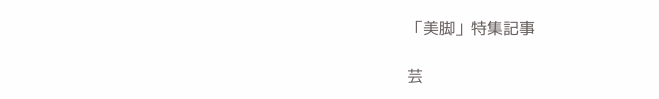「美脚」特集記事

芸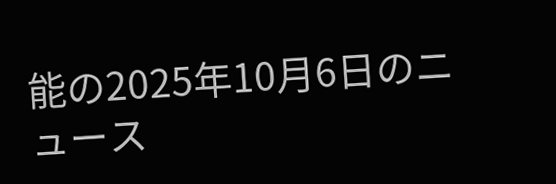能の2025年10月6日のニュース